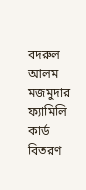বদরুল আলম মজমুদার
ফ্যামিলি কার্ড বিতরণ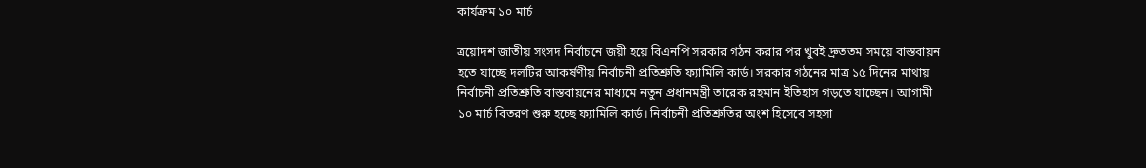কার্যক্রম ১০ মার্চ

ত্রয়োদশ জাতীয় সংসদ নির্বাচনে জয়ী হয়ে বিএনপি সরকার গঠন করার পর খুবই দ্রুততম সময়ে বাস্তবায়ন হতে যাচ্ছে দলটির আকর্ষণীয় নির্বাচনী প্রতিশ্রুতি ফ্যামিলি কার্ড। সরকার গঠনের মাত্র ১৫ দিনের মাথায় নির্বাচনী প্রতিশ্রুতি বাস্তবায়নের মাধ্যমে নতুন প্রধানমন্ত্রী তারেক রহমান ইতিহাস গড়তে যাচ্ছেন। আগামী ১০ মার্চ বিতরণ শুরু হচ্ছে ফ্যামিলি কার্ড। নির্বাচনী প্রতিশ্রুতির অংশ হিসেবে সহসা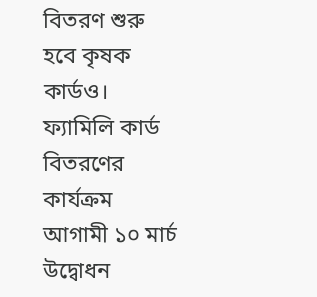বিতরণ শুরু হবে কৃষক কার্ডও।
ফ্যামিলি কার্ড বিতরণের কার্যক্রম আগামী ১০ মার্চ উদ্বোধন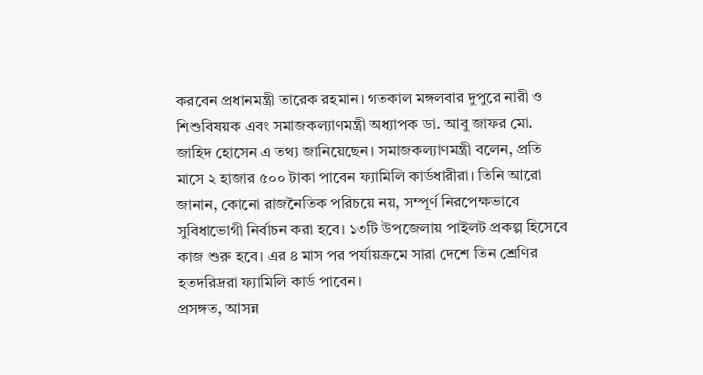করবেন প্রধানমন্ত্রী তারেক রহমান। গতকাল মঙ্গলবার দুপুরে নারী ও শিশুবিষয়ক এবং সমাজকল্যাণমন্ত্রী অধ্যাপক ডা. আবু জাফর মো. জাহিদ হোসেন এ তথ্য জানিয়েছেন। সমাজকল্যাণমন্ত্রী বলেন, প্রতি মাসে ২ হাজার ৫০০ টাকা পাবেন ফ্যামিলি কার্ডধারীরা। তিনি আরো জানান, কোনো রাজনৈতিক পরিচয়ে নয়, সম্পূর্ণ নিরপেক্ষভাবে সুবিধাভোগী নির্বাচন করা হবে। ১৩টি উপজেলায় পাইলট প্রকল্প হিসেবে কাজ শুরু হবে। এর ৪ মাস পর পর্যায়ক্রমে সারা দেশে তিন শ্রেণির হতদরিদ্ররা ফ্যামিলি কার্ড পাবেন।
প্রসঙ্গত, আসন্ন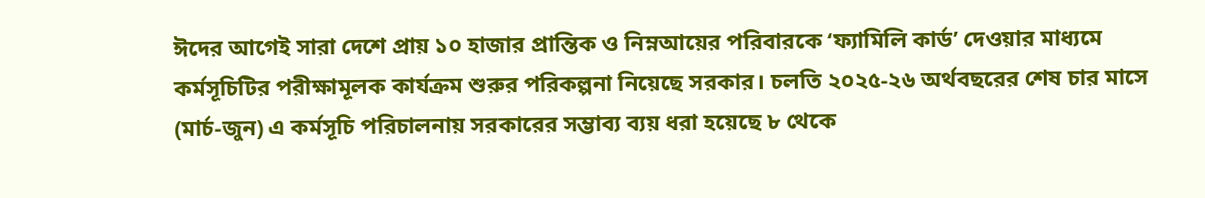ঈদের আগেই সারা দেশে প্রায় ১০ হাজার প্রান্তিক ও নিম্নআয়ের পরিবারকে ‘ফ্যামিলি কার্ড’ দেওয়ার মাধ্যমে কর্মসূচিটির পরীক্ষামূলক কার্যক্রম শুরুর পরিকল্পনা নিয়েছে সরকার। চলতি ২০২৫-২৬ অর্থবছরের শেষ চার মাসে (মার্চ-জুন) এ কর্মসূচি পরিচালনায় সরকারের সম্ভাব্য ব্যয় ধরা হয়েছে ৮ থেকে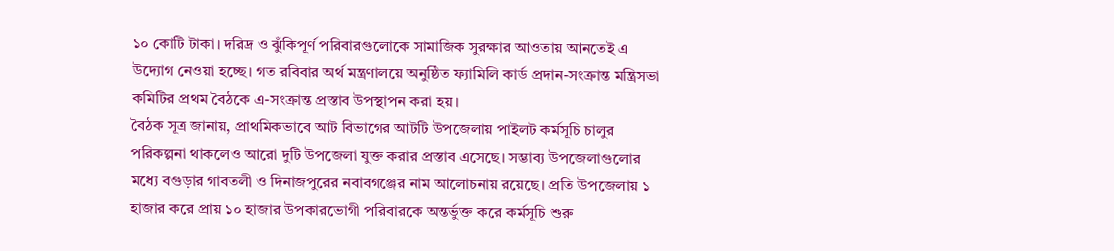১০ কোটি টাকা। দরিদ্র ও ঝুঁকিপূর্ণ পরিবারগুলোকে সামাজিক সুরক্ষার আওতায় আনতেই এ উদ্যোগ নেওয়া হচ্ছে। গত রবিবার অর্থ মন্ত্রণালয়ে অনুষ্ঠিত ফ্যামিলি কার্ড প্রদান-সংক্রান্ত মন্ত্রিসভা কমিটির প্রথম বৈঠকে এ-সংক্রান্ত প্রস্তাব উপস্থাপন করা হয়।
বৈঠক সূত্র জানায়, প্রাথমিকভাবে আট বিভাগের আটটি উপজেলায় পাইলট কর্মসূচি চালুর পরিকল্পনা থাকলেও আরো দুটি উপজেলা যুক্ত করার প্রস্তাব এসেছে। সম্ভাব্য উপজেলাগুলোর মধ্যে বগুড়ার গাবতলী ও দিনাজপুরের নবাবগঞ্জের নাম আলোচনায় রয়েছে। প্রতি উপজেলায় ১ হাজার করে প্রায় ১০ হাজার উপকারভোগী পরিবারকে অন্তর্ভুক্ত করে কর্মসূচি শুরু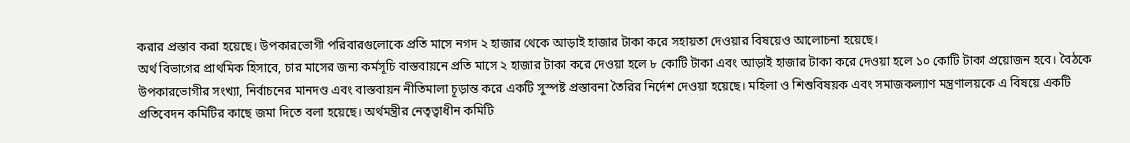করার প্রস্তাব করা হয়েছে। উপকারভোগী পরিবারগুলোকে প্রতি মাসে নগদ ২ হাজার থেকে আড়াই হাজার টাকা করে সহায়তা দেওয়ার বিষয়েও আলোচনা হয়েছে।
অর্থ বিভাগের প্রাথমিক হিসাবে, চার মাসের জন্য কর্মসূচি বাস্তবায়নে প্রতি মাসে ২ হাজার টাকা করে দেওয়া হলে ৮ কোটি টাকা এবং আড়াই হাজার টাকা করে দেওয়া হলে ১০ কোটি টাকা প্রয়োজন হবে। বৈঠকে উপকারভোগীর সংখ্যা, নির্বাচনের মানদণ্ড এবং বাস্তবায়ন নীতিমালা চূড়ান্ত করে একটি সুস্পষ্ট প্রস্তাবনা তৈরির নির্দেশ দেওয়া হয়েছে। মহিলা ও শিশুবিষয়ক এবং সমাজকল্যাণ মন্ত্রণালয়কে এ বিষয়ে একটি প্রতিবেদন কমিটির কাছে জমা দিতে বলা হয়েছে। অর্থমন্ত্রীর নেতৃত্বাধীন কমিটি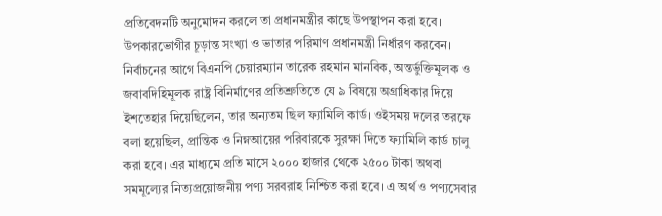প্রতিবেদনটি অনুমোদন করলে তা প্রধানমন্ত্রীর কাছে উপস্থাপন করা হবে। উপকারভোগীর চূড়ান্ত সংখ্যা ও ভাতার পরিমাণ প্রধানমন্ত্রী নির্ধারণ করবেন।
নির্বাচনের আগে বিএনপি চেয়ারম্যান তারেক রহমান মানবিক, অন্তর্ভুক্তিমূলক ও জবাবদিহিমূলক রাষ্ট্র বিনির্মাণের প্রতিশ্রুতিতে যে ৯ বিষয়ে অগ্রাধিকার দিয়ে ইশতেহার দিয়েছিলেন, তার অন্যতম ছিল ফ্যামিলি কার্ড। ওইসময় দলের তরফে বলা হয়েছিল, প্রান্তিক ও নিম্নআয়ের পরিবারকে সুরক্ষা দিতে ফ্যামিলি কার্ড চালু করা হবে। এর মাধ্যমে প্রতি মাসে ২০০০ হাজার থেকে ২৫০০ টাকা অথবা সমমূল্যের নিত্যপ্রয়োজনীয় পণ্য সরবরাহ নিশ্চিত করা হবে। এ অর্থ ও পণ্যসেবার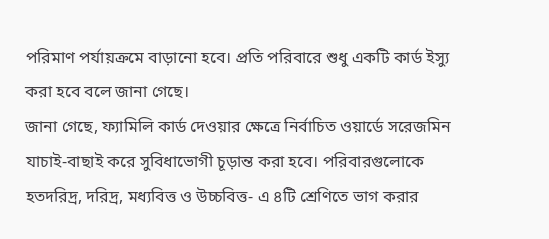পরিমাণ পর্যায়ক্রমে বাড়ানো হবে। প্রতি পরিবারে শুধু একটি কার্ড ইস্যু করা হবে বলে জানা গেছে।
জানা গেছে, ফ্যামিলি কার্ড দেওয়ার ক্ষেত্রে নির্বাচিত ওয়ার্ডে সরেজমিন যাচাই-বাছাই করে সুবিধাভোগী চূড়ান্ত করা হবে। পরিবারগুলোকে হতদরিদ্র, দরিদ্র, মধ্যবিত্ত ও উচ্চবিত্ত- এ ৪টি শ্রেণিতে ভাগ করার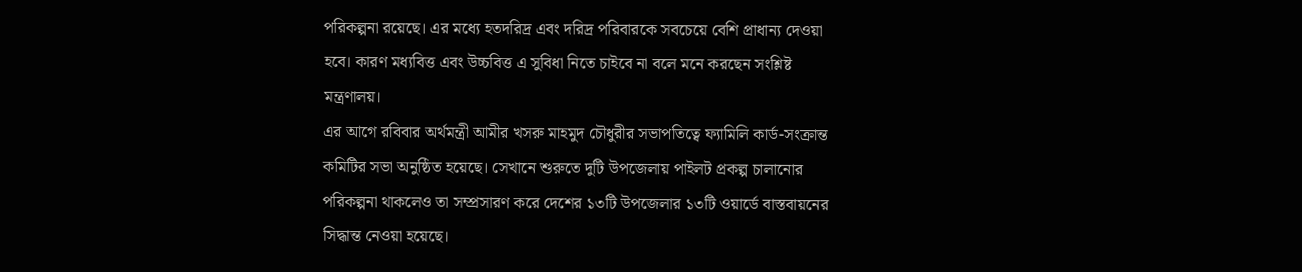পরিকল্পনা রয়েছে। এর মধ্যে হতদরিদ্র এবং দরিদ্র পরিবারকে সবচেয়ে বেশি প্রাধান্য দেওয়া হবে। কারণ মধ্যবিত্ত এবং উচ্চবিত্ত এ সুবিধা নিতে চাইবে না বলে মনে করছেন সংশ্লিষ্ট মন্ত্রণালয়।
এর আগে রবিবার অর্থমন্ত্রী আমীর খসরু মাহমুদ চৌধুরীর সভাপতিত্বে ফ্যামিলি কার্ড-সংক্রান্ত কমিটির সভা অনুষ্ঠিত হয়েছে। সেখানে শুরুতে দুটি উপজেলায় পাইলট প্রকল্প চালানোর পরিকল্পনা থাকলেও তা সম্প্রসারণ করে দেশের ১৩টি উপজেলার ১৩টি ওয়ার্ডে বাস্তবায়নের সিদ্ধান্ত নেওয়া হয়েছে।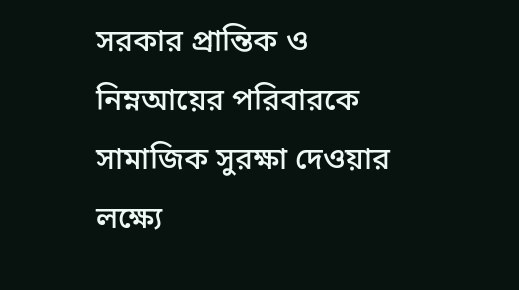সরকার প্রান্তিক ও নিম্নআয়ের পরিবারকে সামাজিক সুরক্ষা দেওয়ার লক্ষ্যে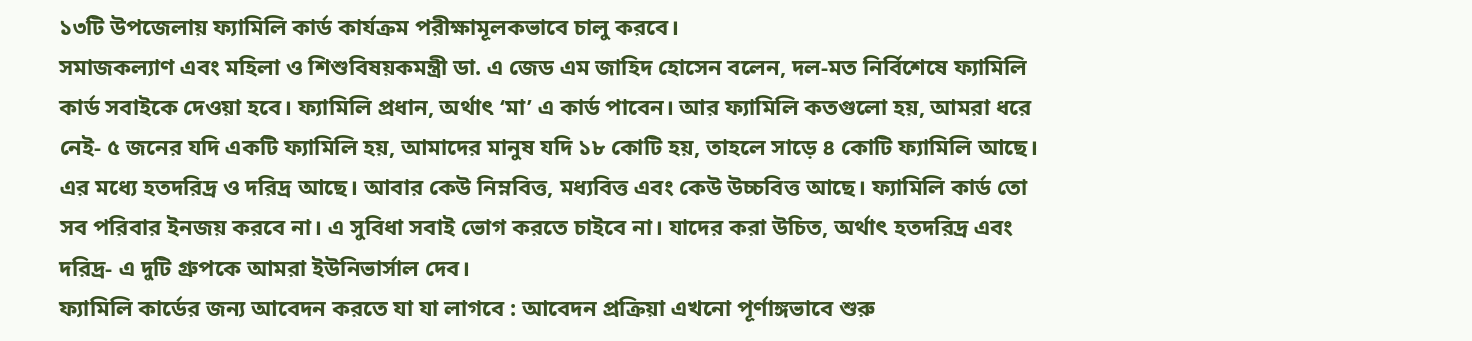১৩টি উপজেলায় ফ্যামিলি কার্ড কার্যক্রম পরীক্ষামূলকভাবে চালু করবে।
সমাজকল্যাণ এবং মহিলা ও শিশুবিষয়কমন্ত্রী ডা. এ জেড এম জাহিদ হোসেন বলেন, দল-মত নির্বিশেষে ফ্যামিলি কার্ড সবাইকে দেওয়া হবে। ফ্যামিলি প্রধান, অর্থাৎ ‘মা’ এ কার্ড পাবেন। আর ফ্যামিলি কতগুলো হয়, আমরা ধরে নেই- ৫ জনের যদি একটি ফ্যামিলি হয়, আমাদের মানুষ যদি ১৮ কোটি হয়, তাহলে সাড়ে ৪ কোটি ফ্যামিলি আছে। এর মধ্যে হতদরিদ্র ও দরিদ্র আছে। আবার কেউ নিম্নবিত্ত, মধ্যবিত্ত এবং কেউ উচ্চবিত্ত আছে। ফ্যামিলি কার্ড তো সব পরিবার ইনজয় করবে না। এ সুবিধা সবাই ভোগ করতে চাইবে না। যাদের করা উচিত, অর্থাৎ হতদরিদ্র এবং দরিদ্র- এ দুটি গ্রুপকে আমরা ইউনিভার্সাল দেব।
ফ্যামিলি কার্ডের জন্য আবেদন করতে যা যা লাগবে : আবেদন প্রক্রিয়া এখনো পূর্ণাঙ্গভাবে শুরু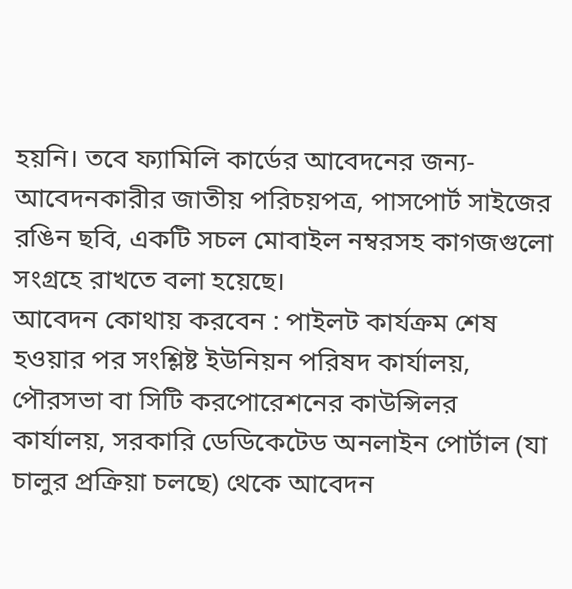হয়নি। তবে ফ্যামিলি কার্ডের আবেদনের জন্য- আবেদনকারীর জাতীয় পরিচয়পত্র, পাসপোর্ট সাইজের রঙিন ছবি, একটি সচল মোবাইল নম্বরসহ কাগজগুলো সংগ্রহে রাখতে বলা হয়েছে।
আবেদন কোথায় করবেন : পাইলট কার্যক্রম শেষ হওয়ার পর সংশ্লিষ্ট ইউনিয়ন পরিষদ কার্যালয়, পৌরসভা বা সিটি করপোরেশনের কাউন্সিলর কার্যালয়, সরকারি ডেডিকেটেড অনলাইন পোর্টাল (যা চালুর প্রক্রিয়া চলছে) থেকে আবেদন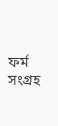ফর্ম সংগ্রহ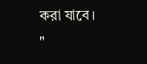করা যাবে।
"